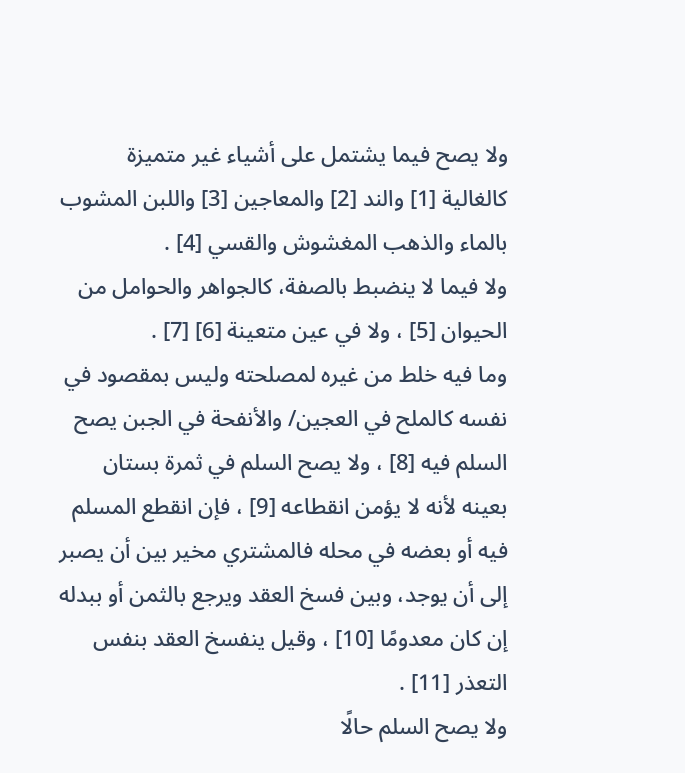ولا يصح فيما يشتمل على أشياء غير متميزة كالغالية [1] والند [2] والمعاجين [3] واللبن المشوب بالماء والذهب المغشوش والقسي [4] .
ولا فيما لا ينضبط بالصفة، كالجواهر والحوامل من الحيوان [5] ، ولا في عين متعينة [6] [7] .
وما فيه خلط من غيره لمصلحته وليس بمقصود في نفسه كالملح في العجين/ والأنفحة في الجبن يصح السلم فيه [8] ، ولا يصح السلم في ثمرة بستان بعينه لأنه لا يؤمن انقطاعه [9] ، فإن انقطع المسلم فيه أو بعضه في محله فالمشتري مخير بين أن يصبر إلى أن يوجد، وبين فسخ العقد ويرجع بالثمن أو ببدله إن كان معدومًا [10] ، وقيل ينفسخ العقد بنفس التعذر [11] .
ولا يصح السلم حالًا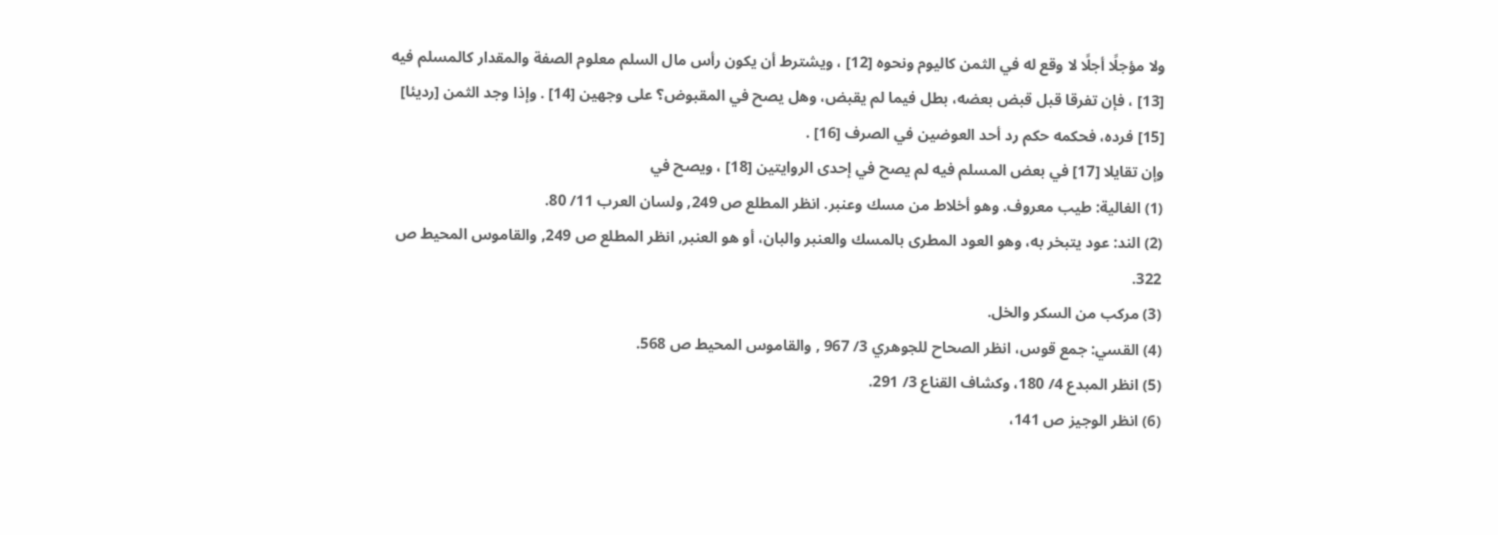ولا مؤجلًا أجلًا لا وقع له في الثمن كاليوم ونحوه [12] ، ويشترط أن يكون رأس مال السلم معلوم الصفة والمقدار كالمسلم فيه [13] ، فإن تفرقا قبل قبض بعضه، بطل فيما لم يقبض، وهل يصح في المقبوض؟ على وجهين [14] . وإذا وجد الثمن [رديئا] [15] فرده، فحكمه حكم رد أحد العوضين في الصرف [16] .
وإن تقايلا [17] في بعض المسلم فيه لم يصح في إحدى الروايتين [18] ، ويصح في
(1) الغالية: طيب معروف. وهو أخلاط من مسك وعنبر. انظر المطلع ص 249, ولسان العرب 11/ 80.
(2) الند: عود يتبخر به، وهو العود المطرى بالمسك والعنبر والبان، أو هو العنبر, انظر المطلع ص 249, والقاموس المحيط ص 322.
(3) مركب من السكر والخل.
(4) القسي: جمع قوس، انظر الصحاح للجوهري 3/ 967 , والقاموس المحيط ص 568.
(5) انظر المبدع 4/ 180، وكشاف القناع 3/ 291.
(6) انظر الوجيز ص 141،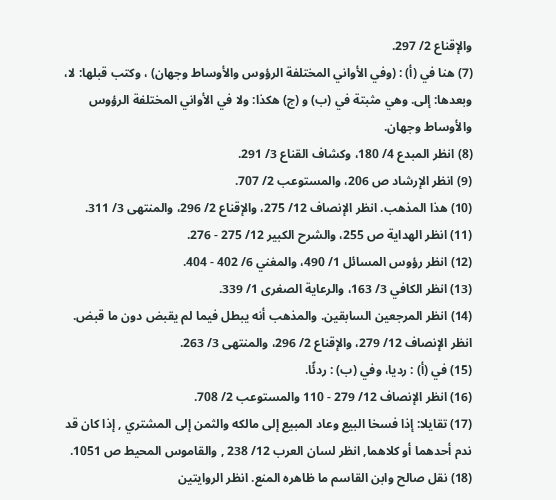والإقناع 2/ 297.
(7) هنا في (أ) : (وفي الأواني المختلفة الرؤوس والأوساط وجهان) ، وكتب قبلها: لا، وبعدها: إلى. وهي مثبتة في (ب) و (ج) هكذا: ولا في الأواني المختلفة الرؤوس والأوساط وجهان.
(8) انظر المبدع 4/ 180، وكشاف القناع 3/ 291.
(9) انظر الإرشاد ص 206، والمستوعب 2/ 707.
(10) هذا المذهب. انظر الإنصاف 12/ 275، والإقناع 2/ 296، والمنتهى 3/ 311.
(11) انظر الهداية ص 255، والشرح الكبير 12/ 275 - 276.
(12) انظر رؤوس المسائل 1/ 490، والمغني 6/ 402 - 404.
(13) انظر الكافي 3/ 163، والرعاية الصغرى 1/ 339.
(14) انظر المرجعين السابقين. والمذهب أنه يبطل فيما لم يقبض دون ما قبض. انظر الإنصاف 12/ 279، والإقناع 2/ 296، والمنتهى 3/ 263.
(15) في (أ) : رديا، وفي (ب) : ردئًا.
(16) انظر الإنصاف 12/ 279 - 110 والمستوعب 2/ 708.
(17) تقايلا: إذا فسخا البيع وعاد المبيع إلى مالكه والثمن إلى المشتري , إذا كان قد ندم أحدهما أو كلاهما, انظر لسان العرب 12/ 238 , والقاموس المحيط ص 1051.
(18) نقل صالح وابن القاسم ما ظاهره المنع. انظر الروايتين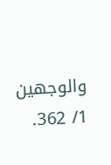والوجهين 1/ 362.